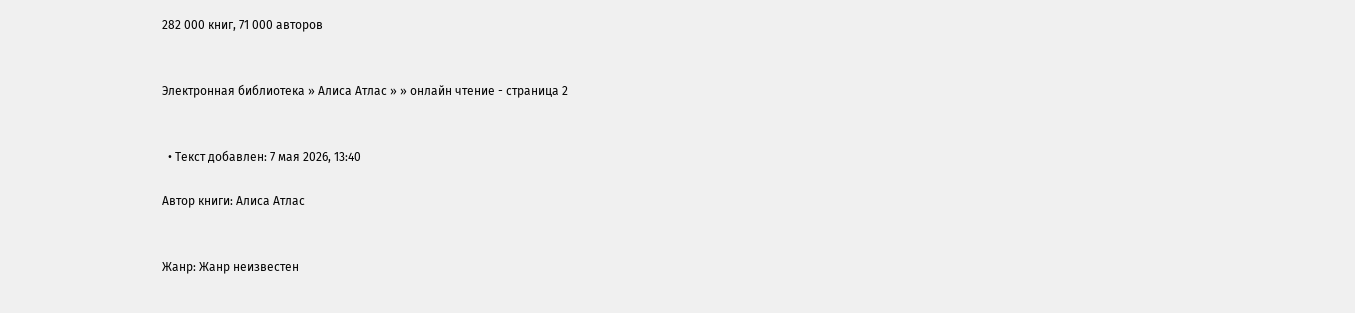282 000 книг, 71 000 авторов


Электронная библиотека » Алиса Атлас » » онлайн чтение - страница 2


  • Текст добавлен: 7 мая 2026, 13:40

Автор книги: Алиса Атлас


Жанр: Жанр неизвестен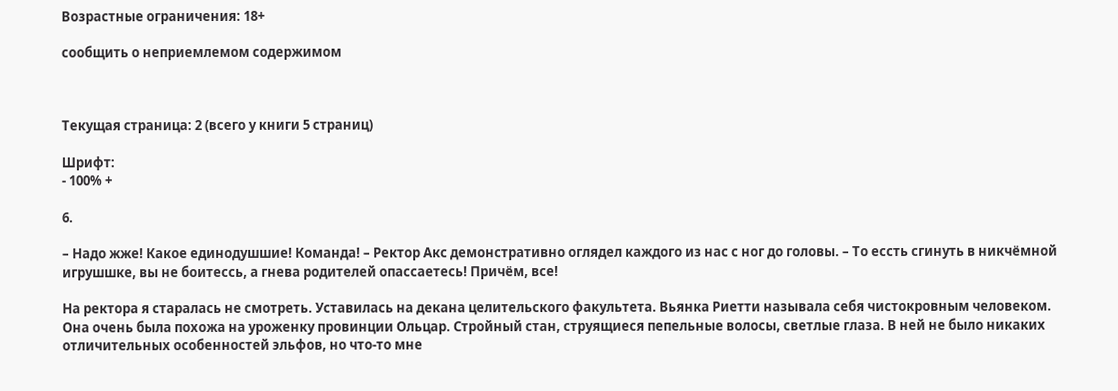Возрастные ограничения: 18+

сообщить о неприемлемом содержимом



Текущая страница: 2 (всего у книги 5 страниц)

Шрифт:
- 100% +

6.

– Надо жже! Какое единодушшие! Команда! – Ректор Акс демонстративно оглядел каждого из нас с ног до головы. – То ессть сгинуть в никчёмной игрушшке, вы не боитессь, а гнева родителей опассаетесь! Причём, все!

На ректора я старалась не смотреть. Уставилась на декана целительского факультета. Вьянка Риетти называла себя чистокровным человеком. Она очень была похожа на уроженку провинции Ольцар. Стройный стан, струящиеся пепельные волосы, светлые глаза. В ней не было никаких отличительных особенностей эльфов, но что-то мне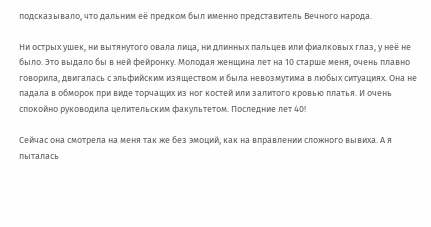подсказывало, что дальним её предком был именно представитель Вечного народа.

Ни острых ушек, ни вытянутого овала лица, ни длинных пальцев или фиалковых глаз, у неё не было. Это выдало бы в ней фейронку. Молодая женщина лет на 10 старше меня, очень плавно говорила, двигалась с эльфийским изяществом и была невозмутима в любых ситуациях. Она не падала в обморок при виде торчащих из ног костей или залитого кровью платья. И очень спокойно руководила целительским факультетом. Последние лет 40!

Сейчас она смотрела на меня так же без эмоций, как на вправлении сложного вывиха. А я пыталась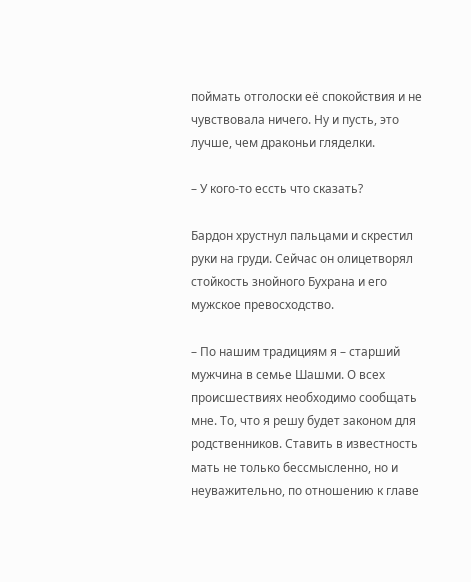поймать отголоски её спокойствия и не чувствовала ничего. Ну и пусть, это лучше, чем драконьи гляделки.

– У кого-то ессть что сказать?

Бардон хрустнул пальцами и скрестил руки на груди. Сейчас он олицетворял стойкость знойного Бухрана и его мужское превосходство.

– По нашим традициям я – старший мужчина в семье Шашми. О всех происшествиях необходимо сообщать мне. То, что я решу будет законом для родственников. Ставить в известность мать не только бессмысленно, но и неуважительно, по отношению к главе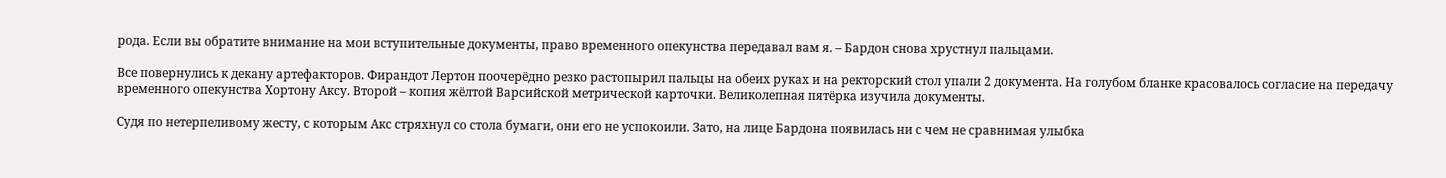рода. Если вы обратите внимание на мои вступительные документы, право временного опекунства передавал вам я. – Бардон снова хрустнул пальцами.

Все повернулись к декану артефакторов. Фирандот Лертон поочерёдно резко растопырил пальцы на обеих руках и на ректорский стол упали 2 документа. На голубом бланке красовалось согласие на передачу временного опекунства Хортону Аксу. Второй – копия жёлтой Варсийской метрической карточки. Великолепная пятёрка изучила документы.

Судя по нетерпеливому жесту, с которым Акс стряхнул со стола бумаги, они его не успокоили. Зато, на лице Бардона появилась ни с чем не сравнимая улыбка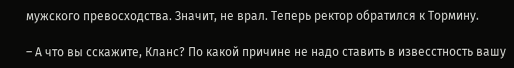мужского превосходства. Значит, не врал. Теперь ректор обратился к Тормину.

– А что вы сскажите, Кланс? По какой причине не надо ставить в извесстность вашу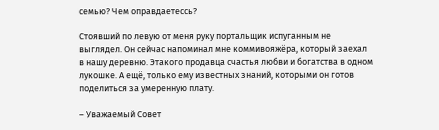семью? Чем оправдаетессь?

Стоявший по левую от меня руку портальщик испуганным не выглядел. Он сейчас напоминал мне коммивояжёра, который заехал в нашу деревню. Этакого продавца счастья любви и богатства в одном лукошке. А ещё, только ему известных знаний, которыми он готов поделиться за умеренную плату.

– Уважаемый Совет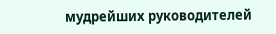мудрейших руководителей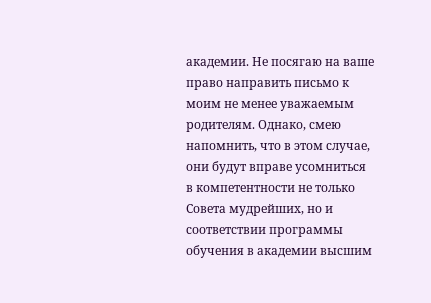академии. Не посягаю на ваше право направить письмо к моим не менее уважаемым родителям. Однако, смею напомнить, что в этом случае, они будут вправе усомниться в компетентности не только Совета мудрейших, но и соответствии программы обучения в академии высшим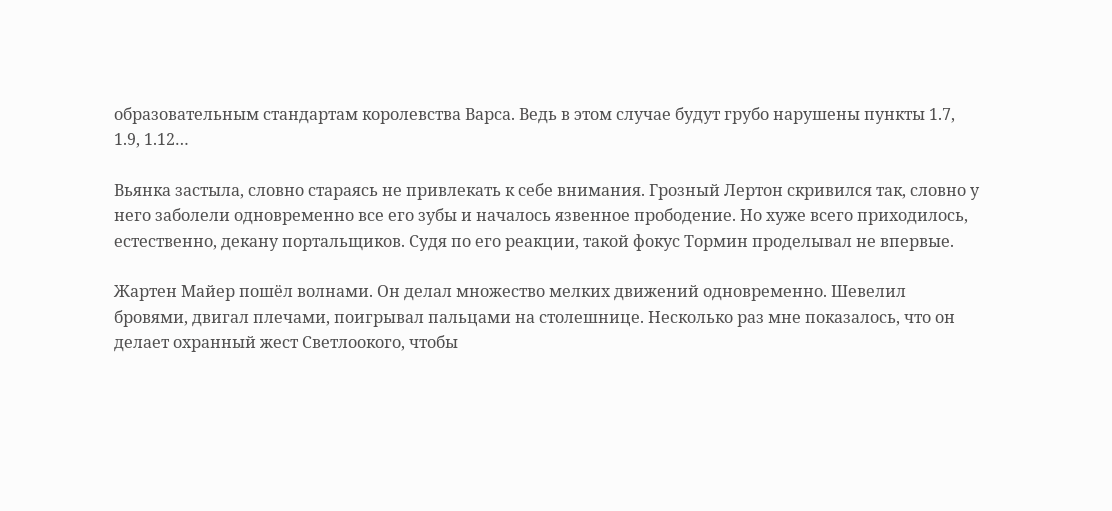образовательным стандартам королевства Варса. Ведь в этом случае будут грубо нарушены пункты 1.7, 1.9, 1.12…

Вьянка застыла, словно стараясь не привлекать к себе внимания. Грозный Лертон скривился так, словно у него заболели одновременно все его зубы и началось язвенное прободение. Но хуже всего приходилось, естественно, декану портальщиков. Судя по его реакции, такой фокус Тормин проделывал не впервые.

Жартен Майер пошёл волнами. Он делал множество мелких движений одновременно. Шевелил бровями, двигал плечами, поигрывал пальцами на столешнице. Несколько раз мне показалось, что он делает охранный жест Светлоокого, чтобы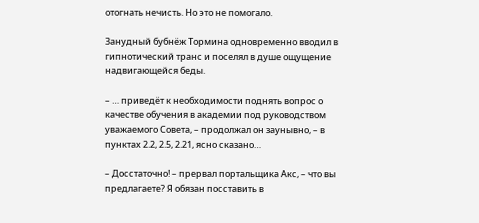отогнать нечисть. Но это не помогало.

Занудный бубнёж Тормина одновременно вводил в гипнотический транс и поселял в душе ощущение надвигающейся беды.

– … приведёт к необходимости поднять вопрос о качестве обучения в академии под руководством уважаемого Совета, – продолжал он заунывно, – в пунктах 2.2, 2.5, 2.21, ясно сказано…

– Досстаточно! – прервал портальщика Акс, – что вы предлагаете? Я обязан посставить в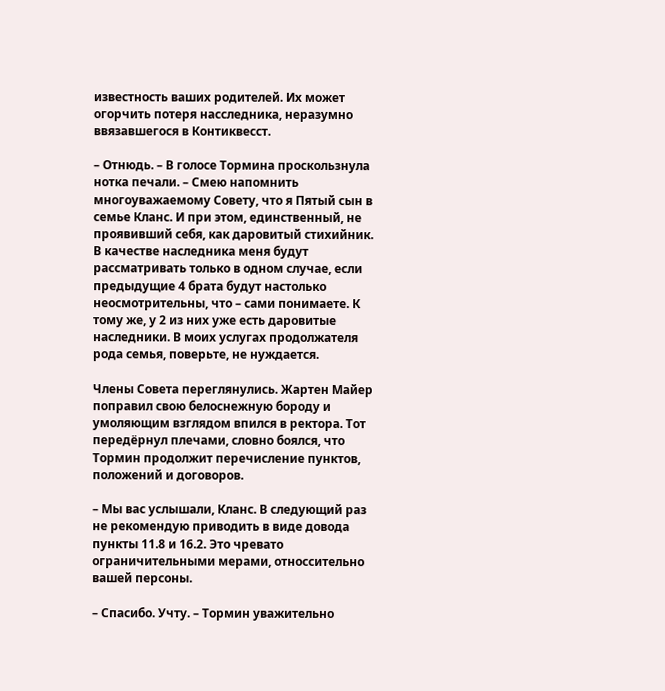известность ваших родителей. Их может огорчить потеря насследника, неразумно ввязавшегося в Контиквесст.

– Отнюдь. – В голосе Тормина проскользнула нотка печали. – Смею напомнить многоуважаемому Совету, что я Пятый сын в семье Кланс. И при этом, единственный, не проявивший себя, как даровитый стихийник. В качестве наследника меня будут рассматривать только в одном случае, если предыдущие 4 брата будут настолько неосмотрительны, что – сами понимаете. К тому же, у 2 из них уже есть даровитые наследники. В моих услугах продолжателя рода семья, поверьте, не нуждается.

Члены Совета переглянулись. Жартен Майер поправил свою белоснежную бороду и умоляющим взглядом впился в ректора. Тот передёрнул плечами, словно боялся, что Тормин продолжит перечисление пунктов, положений и договоров.

– Мы вас услышали, Кланс. В следующий раз не рекомендую приводить в виде довода пункты 11.8 и 16.2. Это чревато ограничительными мерами, относсительно вашей персоны.

– Спасибо. Учту. – Тормин уважительно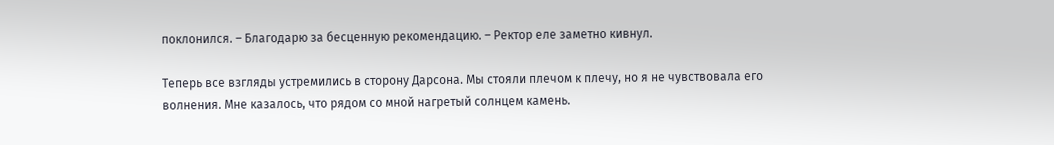поклонился. – Благодарю за бесценную рекомендацию. – Ректор еле заметно кивнул.

Теперь все взгляды устремились в сторону Дарсона. Мы стояли плечом к плечу, но я не чувствовала его волнения. Мне казалось, что рядом со мной нагретый солнцем камень.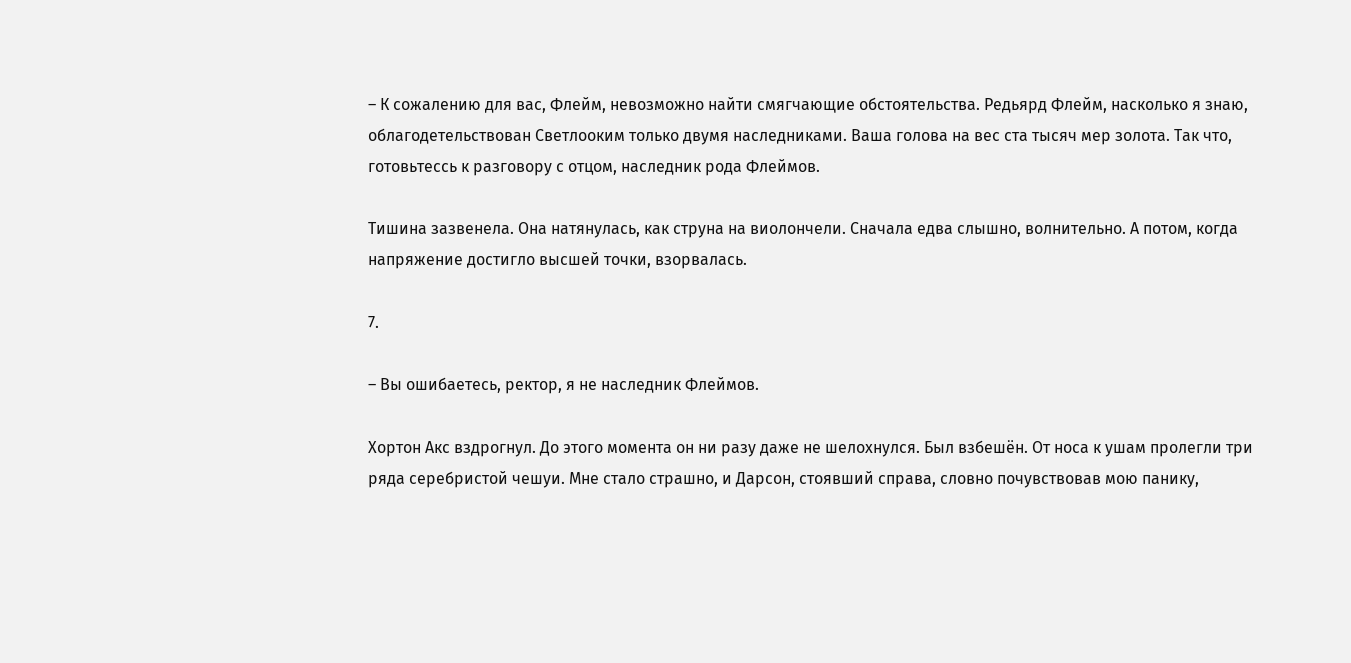– К сожалению для вас, Флейм, невозможно найти смягчающие обстоятельства. Редьярд Флейм, насколько я знаю, облагодетельствован Светлооким только двумя наследниками. Ваша голова на вес ста тысяч мер золота. Так что, готовьтессь к разговору с отцом, наследник рода Флеймов.

Тишина зазвенела. Она натянулась, как струна на виолончели. Сначала едва слышно, волнительно. А потом, когда напряжение достигло высшей точки, взорвалась.

7.

– Вы ошибаетесь, ректор, я не наследник Флеймов.

Хортон Акс вздрогнул. До этого момента он ни разу даже не шелохнулся. Был взбешён. От носа к ушам пролегли три ряда серебристой чешуи. Мне стало страшно, и Дарсон, стоявший справа, словно почувствовав мою панику,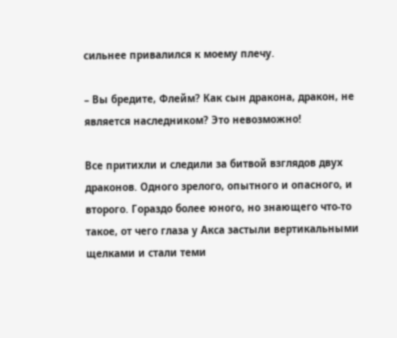сильнее привалился к моему плечу.

– Вы бредите, Флейм? Как сын дракона, дракон, не является наследником? Это невозможно!

Все притихли и следили за битвой взглядов двух драконов. Одного зрелого, опытного и опасного, и второго. Гораздо более юного, но знающего что-то такое, от чего глаза у Акса застыли вертикальными щелками и стали теми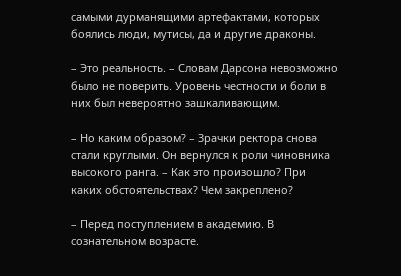самыми дурманящими артефактами, которых боялись люди, мутисы, да и другие драконы.

– Это реальность. – Словам Дарсона невозможно было не поверить. Уровень честности и боли в них был невероятно зашкаливающим.

– Но каким образом? – Зрачки ректора снова стали круглыми. Он вернулся к роли чиновника высокого ранга. – Как это произошло? При каких обстоятельствах? Чем закреплено?

– Перед поступлением в академию. В сознательном возрасте.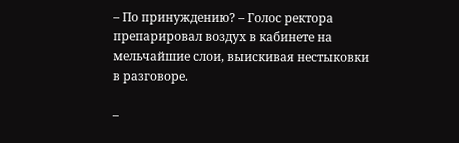– По принуждению? – Голос ректора препарировал воздух в кабинете на мельчайшие слои, выискивая нестыковки в разговоре.

–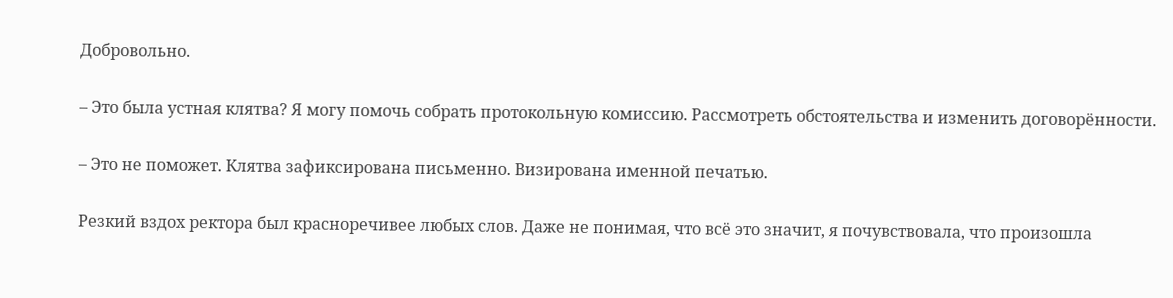Добровольно.

– Это была устная клятва? Я могу помочь собрать протокольную комиссию. Рассмотреть обстоятельства и изменить договорённости.

– Это не поможет. Клятва зафиксирована письменно. Визирована именной печатью.

Резкий вздох ректора был красноречивее любых слов. Даже не понимая, что всё это значит, я почувствовала, что произошла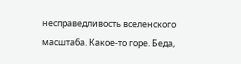несправедливость вселенского масштаба. Какое-то горе. Беда,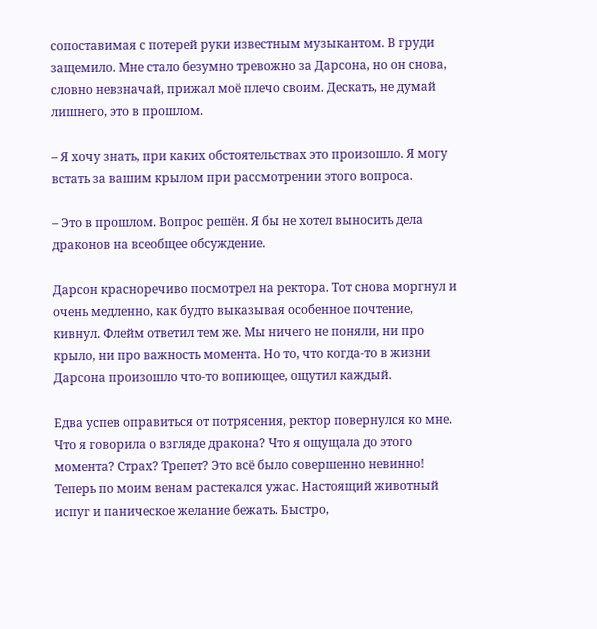сопоставимая с потерей руки известным музыкантом. В груди защемило. Мне стало безумно тревожно за Дарсона, но он снова, словно невзначай, прижал моё плечо своим. Дескать, не думай лишнего, это в прошлом.

– Я хочу знать, при каких обстоятельствах это произошло. Я могу встать за вашим крылом при рассмотрении этого вопроса.

– Это в прошлом. Вопрос решён. Я бы не хотел выносить дела драконов на всеобщее обсуждение.

Дарсон красноречиво посмотрел на ректора. Тот снова моргнул и очень медленно, как будто выказывая особенное почтение, кивнул. Флейм ответил тем же. Мы ничего не поняли, ни про крыло, ни про важность момента. Но то, что когда-то в жизни Дарсона произошло что-то вопиющее, ощутил каждый.

Едва успев оправиться от потрясения, ректор повернулся ко мне. Что я говорила о взгляде дракона? Что я ощущала до этого момента? Страх? Трепет? Это всё было совершенно невинно! Теперь по моим венам растекался ужас. Настоящий животный испуг и паническое желание бежать. Быстро,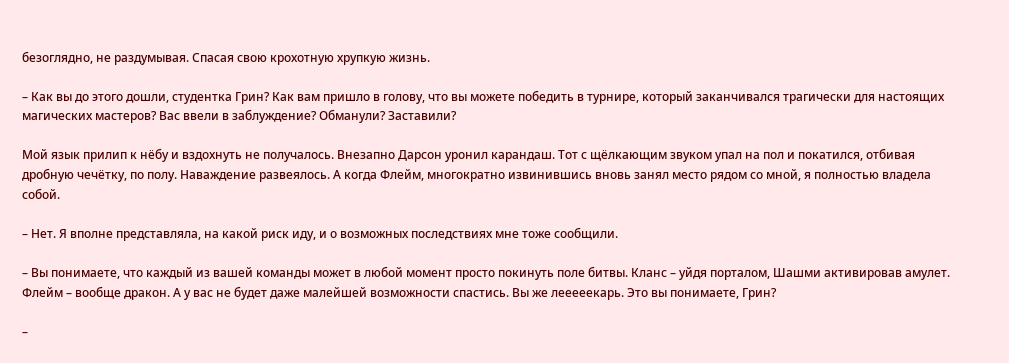безоглядно, не раздумывая. Спасая свою крохотную хрупкую жизнь.

– Как вы до этого дошли, студентка Грин? Как вам пришло в голову, что вы можете победить в турнире, который заканчивался трагически для настоящих магических мастеров? Вас ввели в заблуждение? Обманули? Заставили?

Мой язык прилип к нёбу и вздохнуть не получалось. Внезапно Дарсон уронил карандаш. Тот с щёлкающим звуком упал на пол и покатился, отбивая дробную чечётку, по полу. Наваждение развеялось. А когда Флейм, многократно извинившись вновь занял место рядом со мной, я полностью владела собой.

– Нет. Я вполне представляла, на какой риск иду, и о возможных последствиях мне тоже сообщили.

– Вы понимаете, что каждый из вашей команды может в любой момент просто покинуть поле битвы. Кланс – уйдя порталом, Шашми активировав амулет. Флейм – вообще дракон. А у вас не будет даже малейшей возможности спастись. Вы же лееееекарь. Это вы понимаете, Грин?

–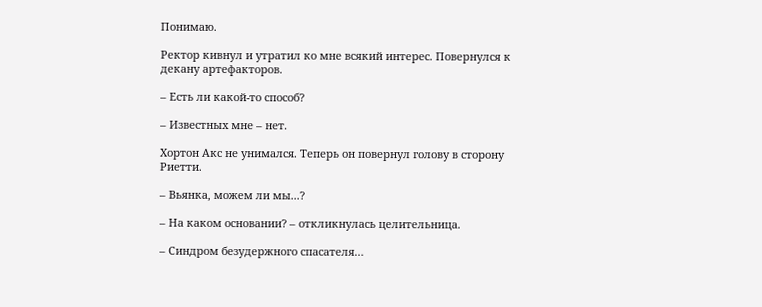Понимаю.

Ректор кивнул и утратил ко мне всякий интерес. Повернулся к декану артефакторов.

– Есть ли какой-то способ?

– Известных мне – нет.

Хортон Акс не унимался. Теперь он повернул голову в сторону Риетти.

– Вьянка, можем ли мы...?

– На каком основании? – откликнулась целительница.

– Синдром безудержного спасателя…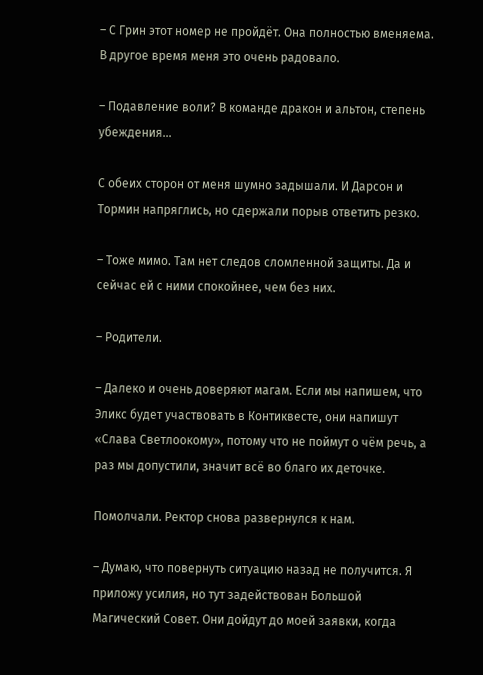– С Грин этот номер не пройдёт. Она полностью вменяема. В другое время меня это очень радовало.

– Подавление воли? В команде дракон и альтон, степень убеждения…

С обеих сторон от меня шумно задышали. И Дарсон и Тормин напряглись, но сдержали порыв ответить резко.

– Тоже мимо. Там нет следов сломленной защиты. Да и сейчас ей с ними спокойнее, чем без них.

– Родители.

– Далеко и очень доверяют магам. Если мы напишем, что Эликс будет участвовать в Контиквесте, они напишут «Слава Светлоокому», потому что не поймут о чём речь, а раз мы допустили, значит всё во благо их деточке.

Помолчали. Ректор снова развернулся к нам.

– Думаю, что повернуть ситуацию назад не получится. Я приложу усилия, но тут задействован Большой Магический Совет. Они дойдут до моей заявки, когда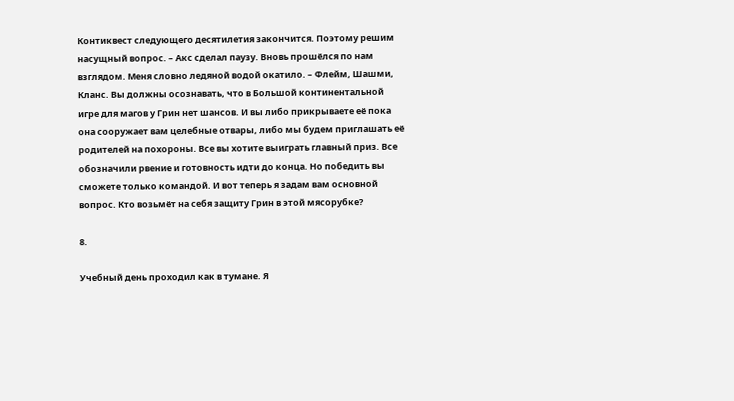Контиквест следующего десятилетия закончится. Поэтому решим насущный вопрос. – Акс сделал паузу. Вновь прошёлся по нам взглядом. Меня словно ледяной водой окатило. – Флейм, Шашми, Кланс. Вы должны осознавать, что в Большой континентальной игре для магов у Грин нет шансов. И вы либо прикрываете её пока она сооружает вам целебные отвары, либо мы будем приглашать её родителей на похороны. Все вы хотите выиграть главный приз. Все обозначили рвение и готовность идти до конца. Но победить вы сможете только командой. И вот теперь я задам вам основной вопрос. Кто возьмёт на себя защиту Грин в этой мясорубке?

8.

Учебный день проходил как в тумане. Я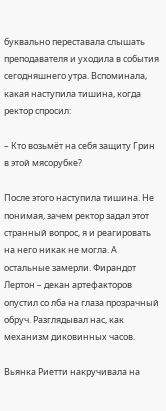буквально переставала слышать преподавателя и уходила в события сегодняшнего утра. Вспоминала, какая наступила тишина, когда ректор спросил:

– Кто возьмёт на себя защиту Грин в этой мясорубке?

После этого наступила тишина. Не понимая, зачем ректор задал этот странный вопрос, я и реагировать на него никак не могла. А остальные замерли. Фирандот Лертон – декан артефакторов опустил со лба на глаза прозрачный обруч. Разглядывал нас, как механизм диковинных часов.

Вьянка Риетти накручивала на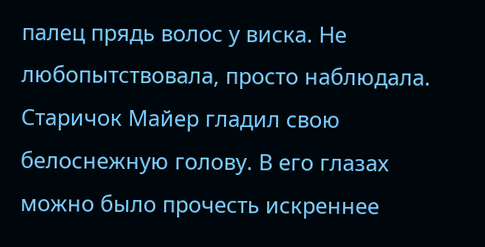палец прядь волос у виска. Не любопытствовала, просто наблюдала. Старичок Майер гладил свою белоснежную голову. В его глазах можно было прочесть искреннее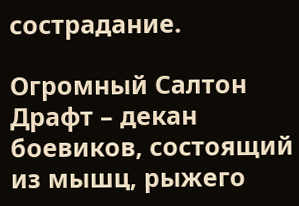сострадание.

Огромный Салтон Драфт – декан боевиков, состоящий из мышц, рыжего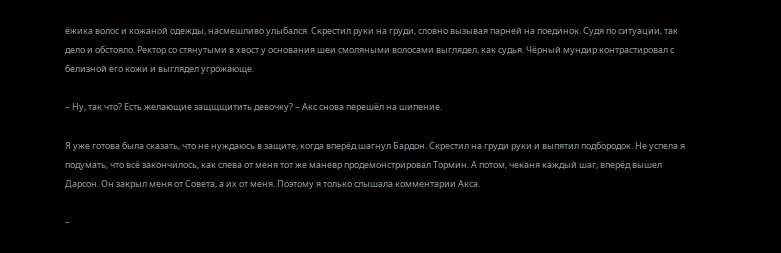ёжика волос и кожаной одежды, насмешливо улыбался. Скрестил руки на груди, словно вызывая парней на поединок. Судя по ситуации, так дело и обстояло. Ректор со стянутыми в хвост у основания шеи смоляными волосами выглядел, как судья. Чёрный мундир контрастировал с белизной его кожи и выглядел угрожающе.

– Ну, так что? Есть желающие защщщитить девочку? – Акс снова перешёл на шипение.

Я уже готова была сказать, что не нуждаюсь в защите, когда вперёд шагнул Бардон. Скрестил на груди руки и выпятил подбородок. Не успела я подумать, что всё закончилось, как слева от меня тот же маневр продемонстрировал Тормин. А потом, чеканя каждый шаг, вперёд вышел Дарсон. Он закрыл меня от Совета, а их от меня. Поэтому я только слышала комментарии Акса.

–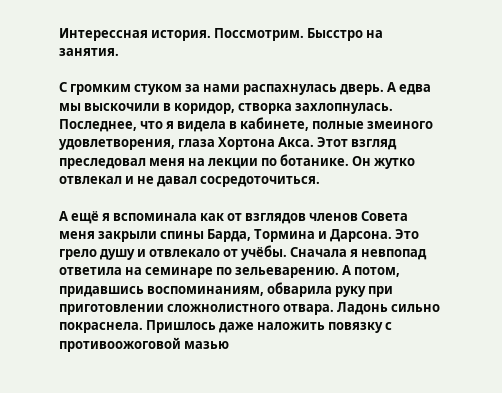Интерессная история. Поссмотрим. Бысстро на занятия.

С громким стуком за нами распахнулась дверь. А едва мы выскочили в коридор, створка захлопнулась. Последнее, что я видела в кабинете, полные змеиного удовлетворения, глаза Хортона Акса. Этот взгляд преследовал меня на лекции по ботанике. Он жутко отвлекал и не давал сосредоточиться.

А ещё я вспоминала как от взглядов членов Совета меня закрыли спины Барда, Тормина и Дарсона. Это грело душу и отвлекало от учёбы. Сначала я невпопад ответила на семинаре по зельеварению. А потом, придавшись воспоминаниям, обварила руку при приготовлении сложнолистного отвара. Ладонь сильно покраснела. Пришлось даже наложить повязку с противоожоговой мазью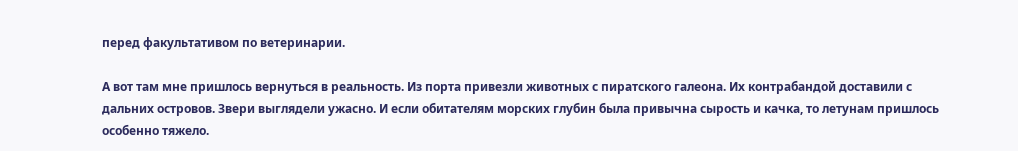перед факультативом по ветеринарии.

А вот там мне пришлось вернуться в реальность. Из порта привезли животных с пиратского галеона. Их контрабандой доставили с дальних островов. Звери выглядели ужасно. И если обитателям морских глубин была привычна сырость и качка, то летунам пришлось особенно тяжело.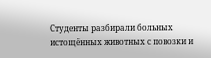Студенты разбирали больных истощённых животных с повозки и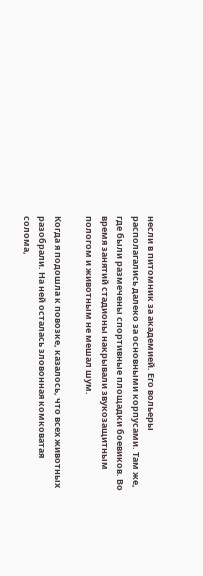несли в питомник за академией. Его вольеры располагались далеко за основными корпусами. Там же, где были размечены спортивные площадки боевиков. Во время занятий стадионы накрывали звукозащитным пологом и животным не мешал шум.

Когда я подошла к повозке, казалось, что всех животных разобрали. На ней осталась зловонная комковатая солома,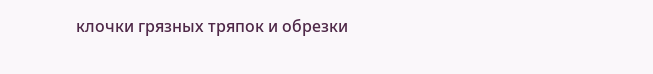клочки грязных тряпок и обрезки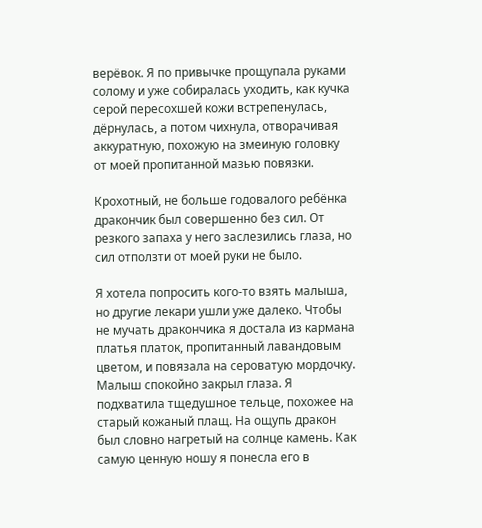верёвок. Я по привычке прощупала руками солому и уже собиралась уходить, как кучка серой пересохшей кожи встрепенулась, дёрнулась, а потом чихнула, отворачивая аккуратную, похожую на змеиную головку от моей пропитанной мазью повязки.

Крохотный, не больше годовалого ребёнка дракончик был совершенно без сил. От резкого запаха у него заслезились глаза, но сил отползти от моей руки не было.

Я хотела попросить кого-то взять малыша, но другие лекари ушли уже далеко. Чтобы не мучать дракончика я достала из кармана платья платок, пропитанный лавандовым цветом, и повязала на сероватую мордочку. Малыш спокойно закрыл глаза. Я подхватила тщедушное тельце, похожее на старый кожаный плащ. На ощупь дракон был словно нагретый на солнце камень. Как самую ценную ношу я понесла его в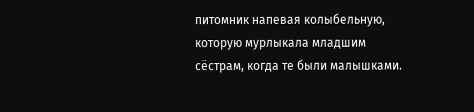питомник напевая колыбельную, которую мурлыкала младшим сёстрам, когда те были малышками.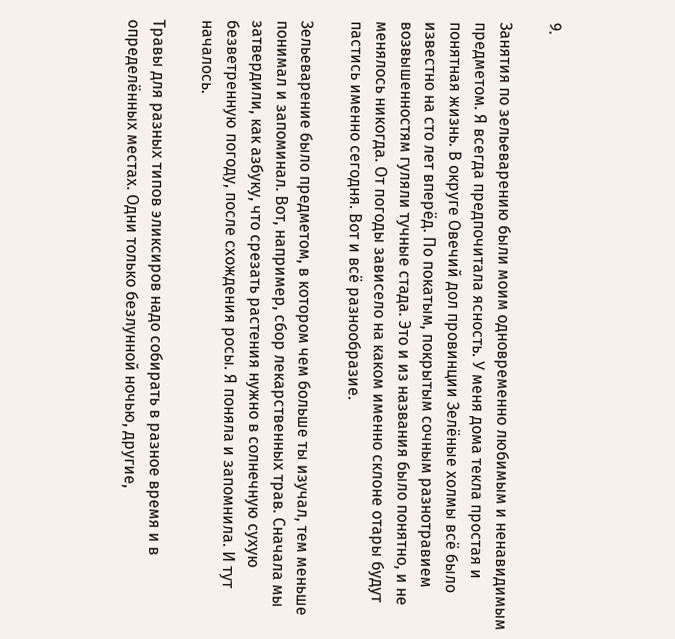9.

Занятия по зельеварению были моим одновременно любимым и ненавидимым предметом. Я всегда предпочитала ясность. У меня дома текла простая и понятная жизнь. В округе Овечий дол провинции Зелёные холмы всё было известно на сто лет вперёд. По покатым, покрытым сочным разнотравием возвышенностям гуляли тучные стада. Это и из названия было понятно, и не менялось никогда. От погоды зависело на каком именно склоне отары будут пастись именно сегодня. Вот и всё разнообразие.

Зельеварение было предметом, в котором чем больше ты изучал, тем меньше понимал и запоминал. Вот, например, сбор лекарственных трав. Сначала мы затвердили, как азбуку, что срезать растения нужно в солнечную сухую безветренную погоду, после схождения росы. Я поняла и запомнила. И тут началось.

Травы для разных типов эликсиров надо собирать в разное время и в определённых местах. Одни только безлунной ночью, другие,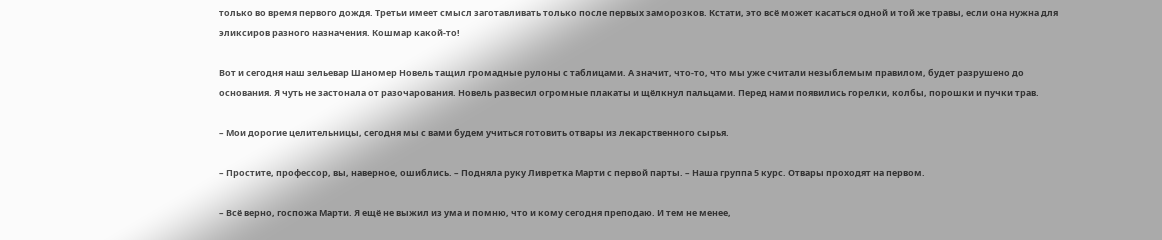только во время первого дождя. Третьи имеет смысл заготавливать только после первых заморозков. Кстати, это всё может касаться одной и той же травы, если она нужна для эликсиров разного назначения. Кошмар какой-то!

Вот и сегодня наш зельевар Шаномер Новель тащил громадные рулоны с таблицами. А значит, что-то, что мы уже считали незыблемым правилом, будет разрушено до основания. Я чуть не застонала от разочарования. Новель развесил огромные плакаты и щёлкнул пальцами. Перед нами появились горелки, колбы, порошки и пучки трав.

– Мои дорогие целительницы, сегодня мы с вами будем учиться готовить отвары из лекарственного сырья.

– Простите, профессор, вы, наверное, ошиблись. – Подняла руку Ливретка Марти с первой парты. – Наша группа 5 курс. Отвары проходят на первом.

– Всё верно, госпожа Марти. Я ещё не выжил из ума и помню, что и кому сегодня преподаю. И тем не менее,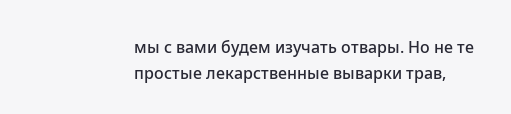мы с вами будем изучать отвары. Но не те простые лекарственные выварки трав,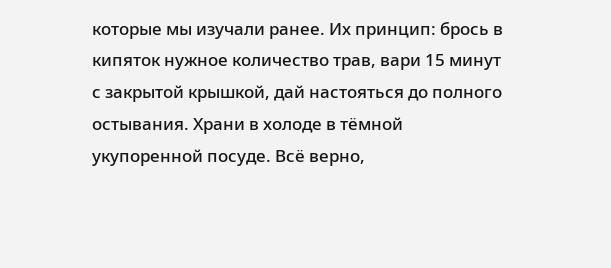которые мы изучали ранее. Их принцип: брось в кипяток нужное количество трав, вари 15 минут с закрытой крышкой, дай настояться до полного остывания. Храни в холоде в тёмной укупоренной посуде. Всё верно,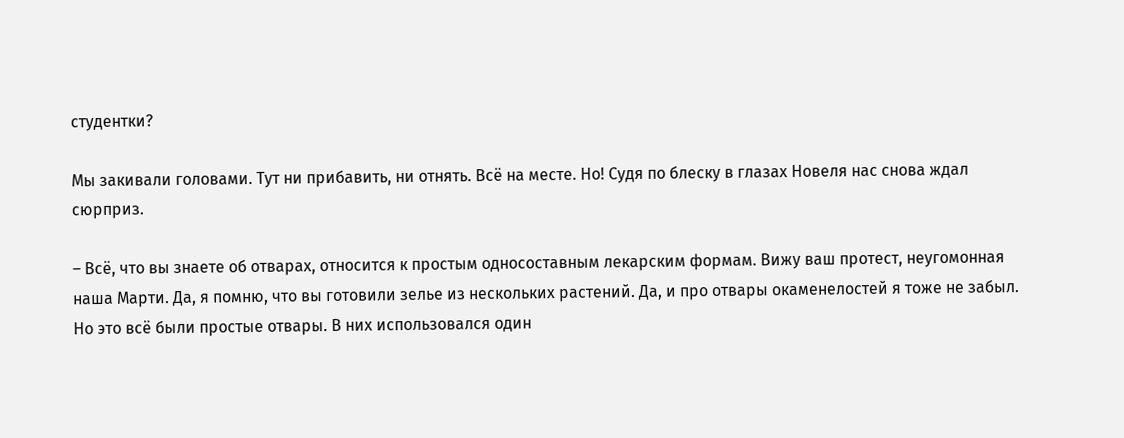студентки?

Мы закивали головами. Тут ни прибавить, ни отнять. Всё на месте. Но! Судя по блеску в глазах Новеля нас снова ждал сюрприз.

– Всё, что вы знаете об отварах, относится к простым односоставным лекарским формам. Вижу ваш протест, неугомонная наша Марти. Да, я помню, что вы готовили зелье из нескольких растений. Да, и про отвары окаменелостей я тоже не забыл. Но это всё были простые отвары. В них использовался один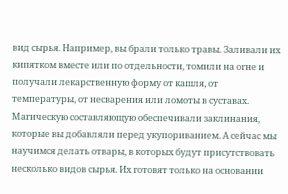вид сырья. Например, вы брали только травы. Заливали их кипятком вместе или по отдельности, томили на огне и получали лекарственную форму от кашля, от температуры, от несварения или ломоты в суставах. Магическую составляющую обеспечивали заклинания, которые вы добавляли перед укупориванием. А сейчас мы научимся делать отвары, в которых будут присутствовать несколько видов сырья. Их готовят только на основании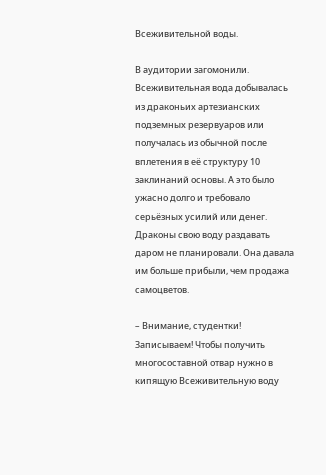Всеживительной воды.

В аудитории загомонили. Всеживительная вода добывалась из драконьих артезианских подземных резервуаров или получалась из обычной после вплетения в её структуру 10 заклинаний основы. А это было ужасно долго и требовало серьёзных усилий или денег. Драконы свою воду раздавать даром не планировали. Она давала им больше прибыли, чем продажа самоцветов.

– Внимание, студентки! Записываем! Чтобы получить многосоставной отвар нужно в кипящую Всеживительную воду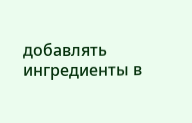добавлять ингредиенты в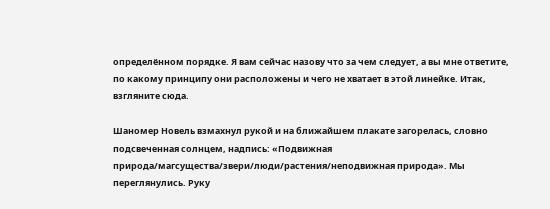определённом порядке. Я вам сейчас назову что за чем следует, а вы мне ответите, по какому принципу они расположены и чего не хватает в этой линейке. Итак, взгляните сюда.

Шаномер Новель взмахнул рукой и на ближайшем плакате загорелась, словно подсвеченная солнцем, надпись: «Подвижная природа/магсущества/звери/люди/растения/неподвижная природа». Мы переглянулись. Руку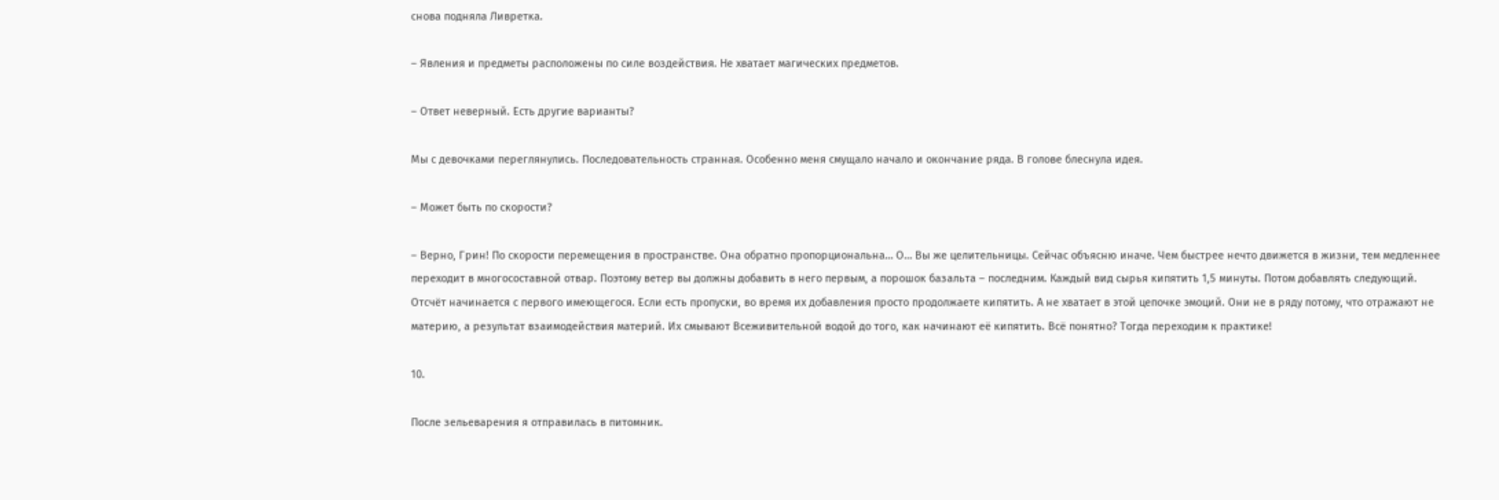снова подняла Ливретка.

– Явления и предметы расположены по силе воздействия. Не хватает магических предметов.

– Ответ неверный. Есть другие варианты?

Мы с девочками переглянулись. Последовательность странная. Особенно меня смущало начало и окончание ряда. В голове блеснула идея.

– Может быть по скорости?

– Верно, Грин! По скорости перемещения в пространстве. Она обратно пропорциональна… О… Вы же целительницы. Сейчас объясню иначе. Чем быстрее нечто движется в жизни, тем медленнее переходит в многосоставной отвар. Поэтому ветер вы должны добавить в него первым, а порошок базальта – последним. Каждый вид сырья кипятить 1,5 минуты. Потом добавлять следующий. Отсчёт начинается с первого имеющегося. Если есть пропуски, во время их добавления просто продолжаете кипятить. А не хватает в этой цепочке эмоций. Они не в ряду потому, что отражают не материю, а результат взаимодействия материй. Их смывают Всеживительной водой до того, как начинают её кипятить. Всё понятно? Тогда переходим к практике!

10.

После зельеварения я отправилась в питомник.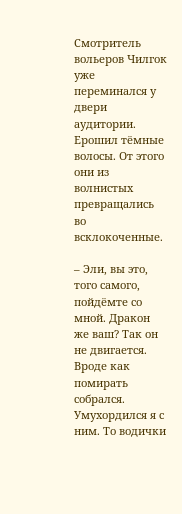Смотритель вольеров Чилгок уже переминался у двери аудитории. Ерошил тёмные волосы. От этого они из волнистых превращались во всклокоченные.

– Эли, вы это, того самого, пойдёмте со мной. Дракон же ваш? Так он не двигается. Вроде как помирать собрался. Умухордился я с ним. То водички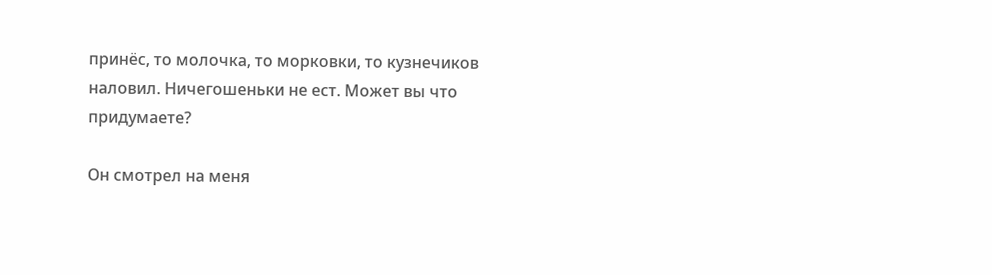принёс, то молочка, то морковки, то кузнечиков наловил. Ничегошеньки не ест. Может вы что придумаете?

Он смотрел на меня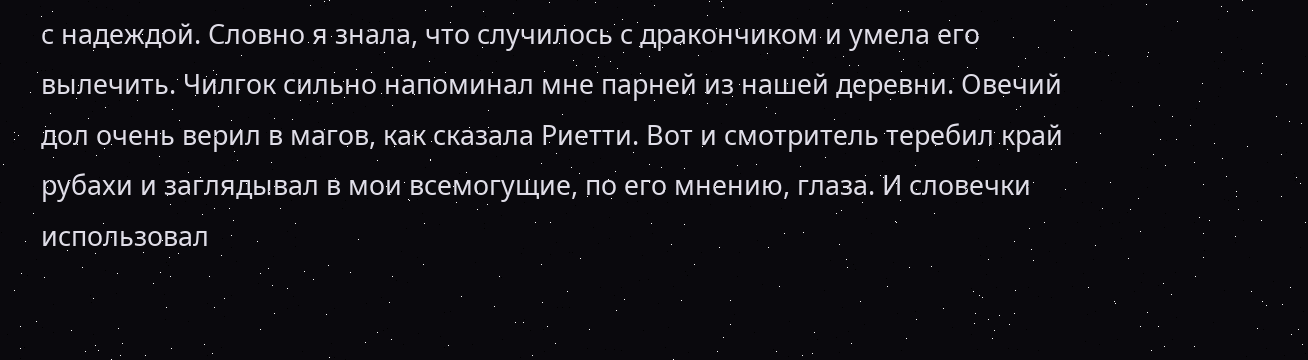с надеждой. Словно я знала, что случилось с дракончиком и умела его вылечить. Чилгок сильно напоминал мне парней из нашей деревни. Овечий дол очень верил в магов, как сказала Риетти. Вот и смотритель теребил край рубахи и заглядывал в мои всемогущие, по его мнению, глаза. И словечки использовал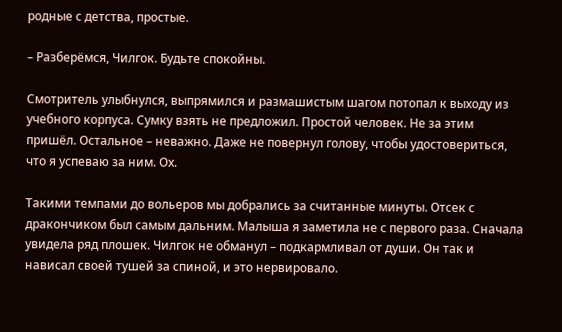родные с детства, простые.

– Разберёмся, Чилгок. Будьте спокойны.

Смотритель улыбнулся, выпрямился и размашистым шагом потопал к выходу из учебного корпуса. Сумку взять не предложил. Простой человек. Не за этим пришёл. Остальное – неважно. Даже не повернул голову, чтобы удостовериться, что я успеваю за ним. Ох.

Такими темпами до вольеров мы добрались за считанные минуты. Отсек с дракончиком был самым дальним. Малыша я заметила не с первого раза. Сначала увидела ряд плошек. Чилгок не обманул – подкармливал от души. Он так и нависал своей тушей за спиной, и это нервировало.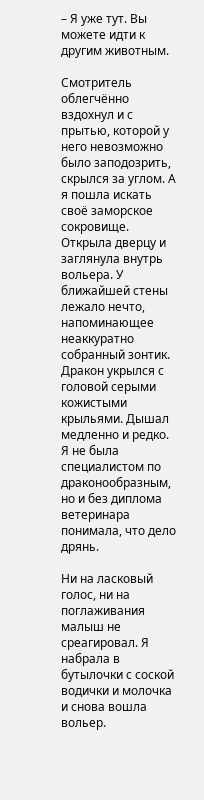– Я уже тут. Вы можете идти к другим животным.

Смотритель облегчённо вздохнул и с прытью, которой у него невозможно было заподозрить, скрылся за углом. А я пошла искать своё заморское сокровище. Открыла дверцу и заглянула внутрь вольера. У ближайшей стены лежало нечто, напоминающее неаккуратно собранный зонтик. Дракон укрылся с головой серыми кожистыми крыльями. Дышал медленно и редко. Я не была специалистом по драконообразным, но и без диплома ветеринара понимала, что дело дрянь.

Ни на ласковый голос, ни на поглаживания малыш не среагировал. Я набрала в бутылочки с соской водички и молочка и снова вошла вольер.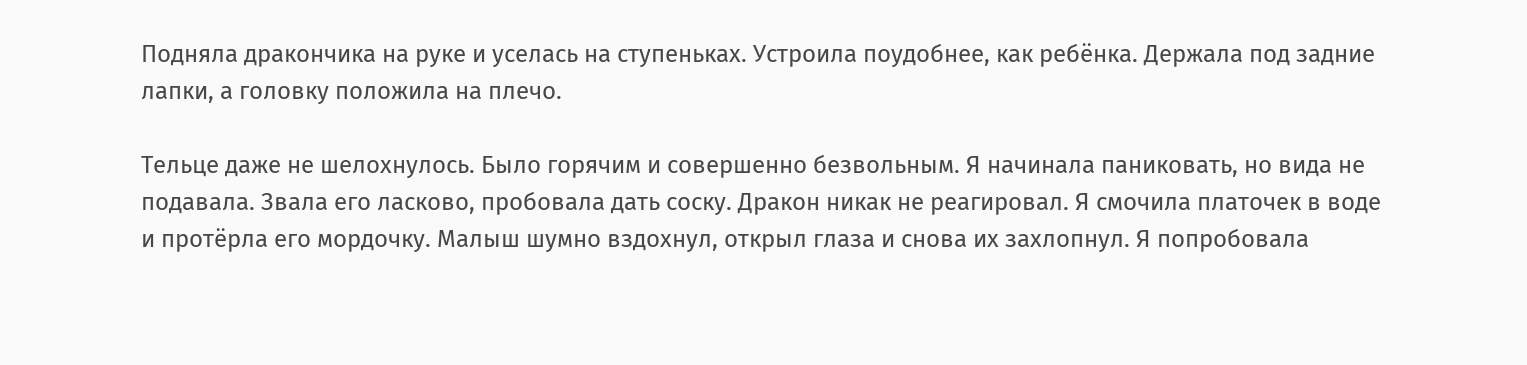Подняла дракончика на руке и уселась на ступеньках. Устроила поудобнее, как ребёнка. Держала под задние лапки, а головку положила на плечо.

Тельце даже не шелохнулось. Было горячим и совершенно безвольным. Я начинала паниковать, но вида не подавала. Звала его ласково, пробовала дать соску. Дракон никак не реагировал. Я смочила платочек в воде и протёрла его мордочку. Малыш шумно вздохнул, открыл глаза и снова их захлопнул. Я попробовала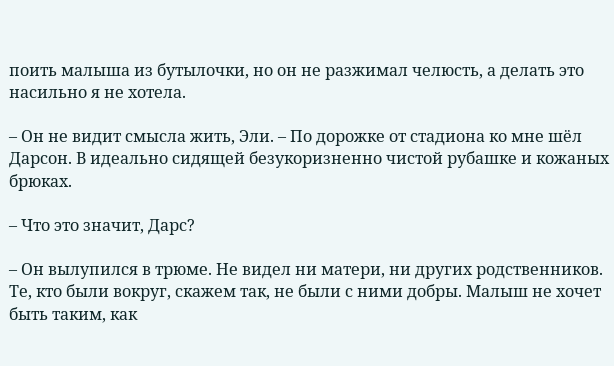поить малыша из бутылочки, но он не разжимал челюсть, а делать это насильно я не хотела.

– Он не видит смысла жить, Эли. – По дорожке от стадиона ко мне шёл Дарсон. В идеально сидящей безукоризненно чистой рубашке и кожаных брюках.

– Что это значит, Дарс?

– Он вылупился в трюме. Не видел ни матери, ни других родственников. Те, кто были вокруг, скажем так, не были с ними добры. Малыш не хочет быть таким, как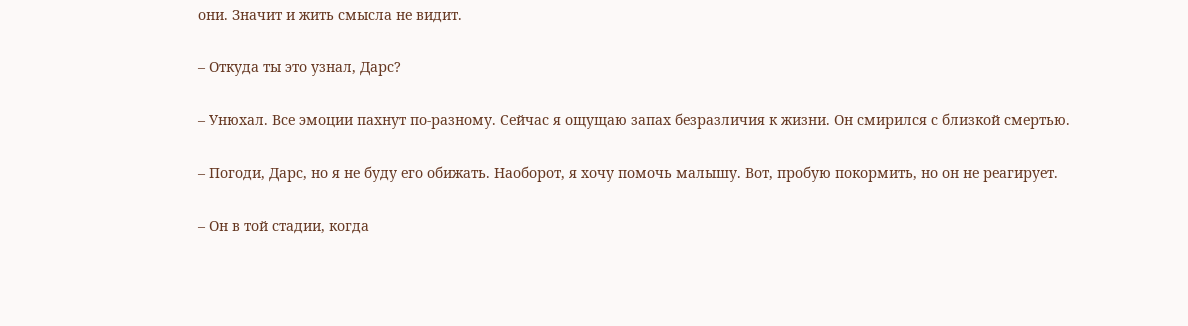они. Значит и жить смысла не видит.

– Откуда ты это узнал, Дарс?

– Унюхал. Все эмоции пахнут по-разному. Сейчас я ощущаю запах безразличия к жизни. Он смирился с близкой смертью.

– Погоди, Дарс, но я не буду его обижать. Наоборот, я хочу помочь малышу. Вот, пробую покормить, но он не реагирует.

– Он в той стадии, когда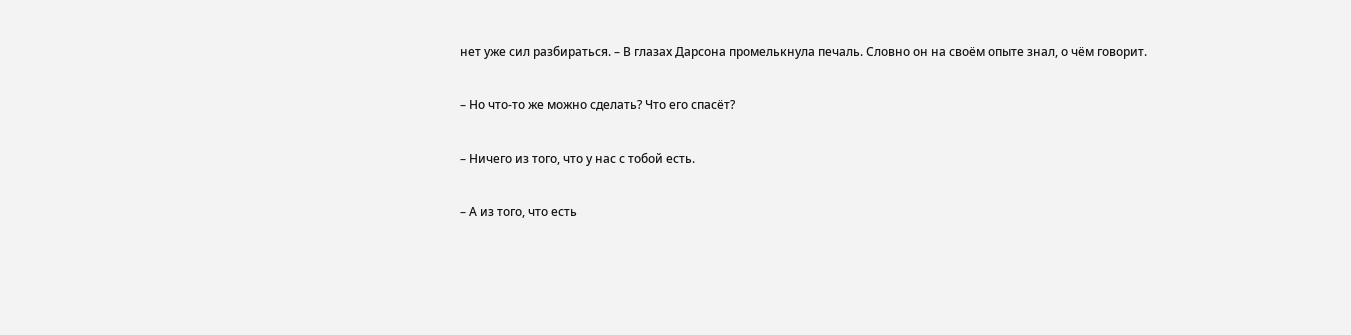нет уже сил разбираться. – В глазах Дарсона промелькнула печаль. Словно он на своём опыте знал, о чём говорит.

– Но что-то же можно сделать? Что его спасёт?

– Ничего из того, что у нас с тобой есть.

– А из того, что есть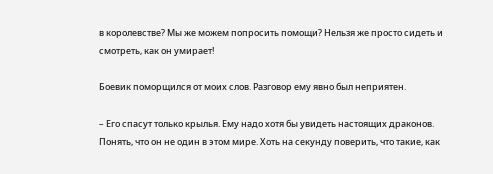в королевстве? Мы же можем попросить помощи? Нельзя же просто сидеть и смотреть, как он умирает!

Боевик поморщился от моих слов. Разговор ему явно был неприятен.

– Его спасут только крылья. Ему надо хотя бы увидеть настоящих драконов. Понять, что он не один в этом мире. Хоть на секунду поверить, что такие, как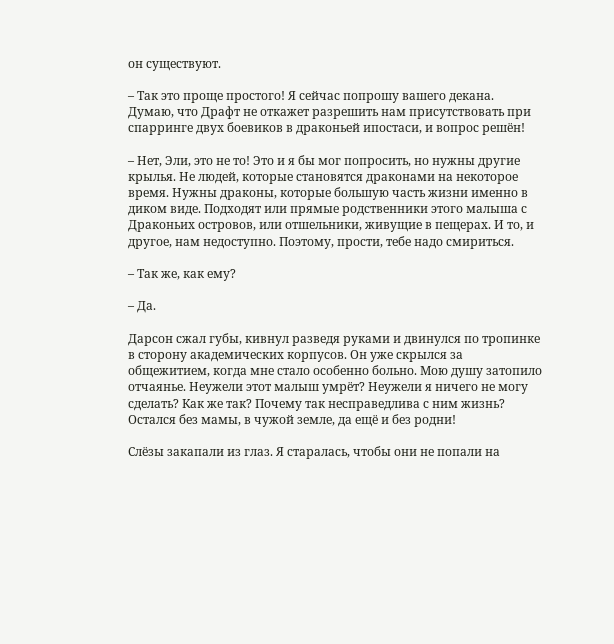он существуют.

– Так это проще простого! Я сейчас попрошу вашего декана. Думаю, что Драфт не откажет разрешить нам присутствовать при спарринге двух боевиков в драконьей ипостаси, и вопрос решён!

– Нет, Эли, это не то! Это и я бы мог попросить, но нужны другие крылья. Не людей, которые становятся драконами на некоторое время. Нужны драконы, которые большую часть жизни именно в диком виде. Подходят или прямые родственники этого малыша с Драконьих островов, или отшельники, живущие в пещерах. И то, и другое, нам недоступно. Поэтому, прости, тебе надо смириться.

– Так же, как ему?

– Да.

Дарсон сжал губы, кивнул разведя руками и двинулся по тропинке в сторону академических корпусов. Он уже скрылся за общежитием, когда мне стало особенно больно. Мою душу затопило отчаянье. Неужели этот малыш умрёт? Неужели я ничего не могу сделать? Как же так? Почему так несправедлива с ним жизнь? Остался без мамы, в чужой земле, да ещё и без родни!

Слёзы закапали из глаз. Я старалась, чтобы они не попали на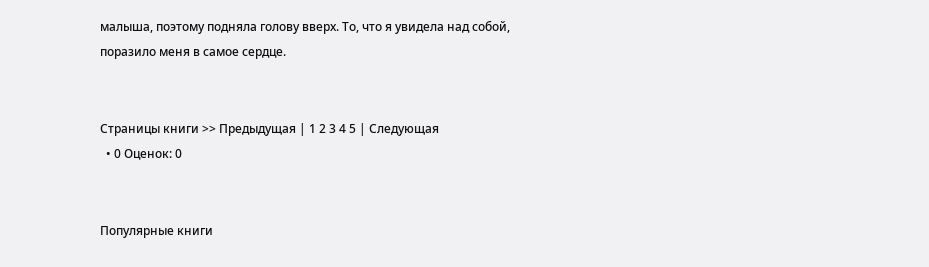малыша, поэтому подняла голову вверх. То, что я увидела над собой, поразило меня в самое сердце.


Страницы книги >> Предыдущая | 1 2 3 4 5 | Следующая
  • 0 Оценок: 0


Популярные книги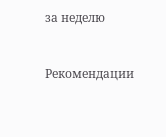за неделю


Рекомендации